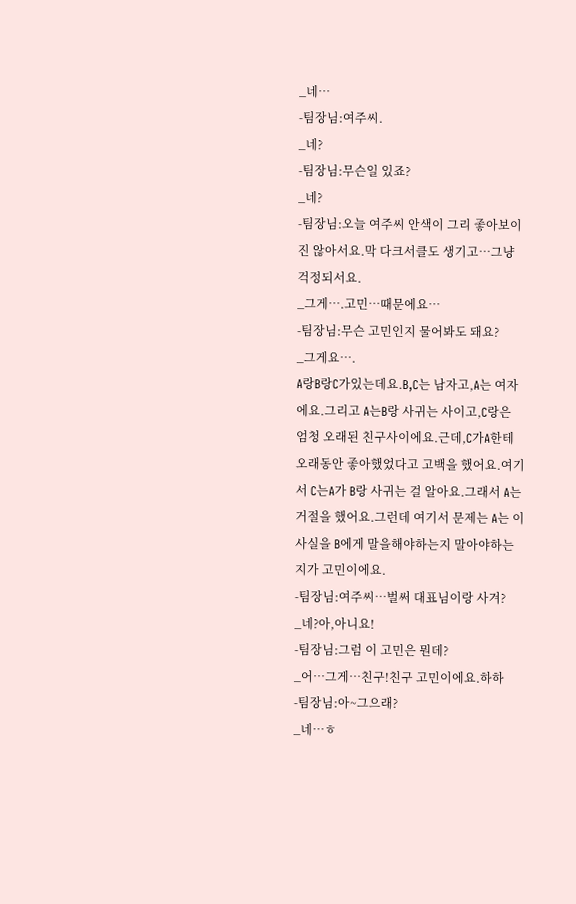_네…
-팀장님:여주씨.
_네?
-팀장님:무슨일 있죠?
_네?
-팀장님:오늘 여주씨 안색이 그리 좋아보이진 않아서요.막 다크서클도 생기고…그냥 걱정되서요.
_그게….고민…때문에요…
-팀장님:무슨 고민인지 물어봐도 돼요?
_그게요….
A랑B랑C가있는데요.B,C는 남자고,A는 여자에요.그리고 A는B랑 사귀는 사이고,C랑은 엄청 오래된 친구사이에요.근데,C가A한테 오래동안 좋아했었다고 고백을 했어요.여기서 C는A가 B랑 사귀는 걸 알아요.그래서 A는 거절을 했어요.그런데 여기서 문제는 A는 이 사실을 B에게 말을해야하는지 말아야하는지가 고민이에요.
-팀장님:여주씨…벌써 대표님이랑 사겨?
_네?아,아니요!
-팀장님:그럼 이 고민은 뭔데?
_어…그게…친구!친구 고민이에요.하하
-팀장님:아~그으래?
_네…ㅎ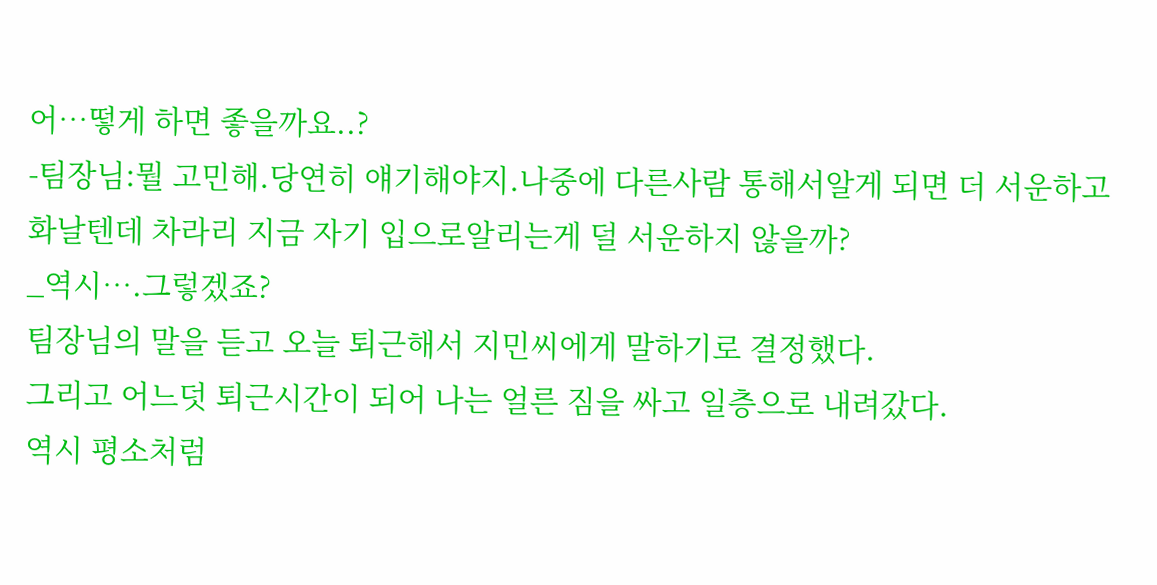어…떻게 하면 좋을까요..?
-팀장님:뭘 고민해.당연히 얘기해야지.나중에 다른사람 통해서알게 되면 더 서운하고 화날텐데 차라리 지금 자기 입으로알리는게 덜 서운하지 않을까?
_역시….그렇겠죠?
팀장님의 말을 듣고 오늘 퇴근해서 지민씨에게 말하기로 결정했다.
그리고 어느덧 퇴근시간이 되어 나는 얼른 짐을 싸고 일층으로 내려갔다.
역시 평소처럼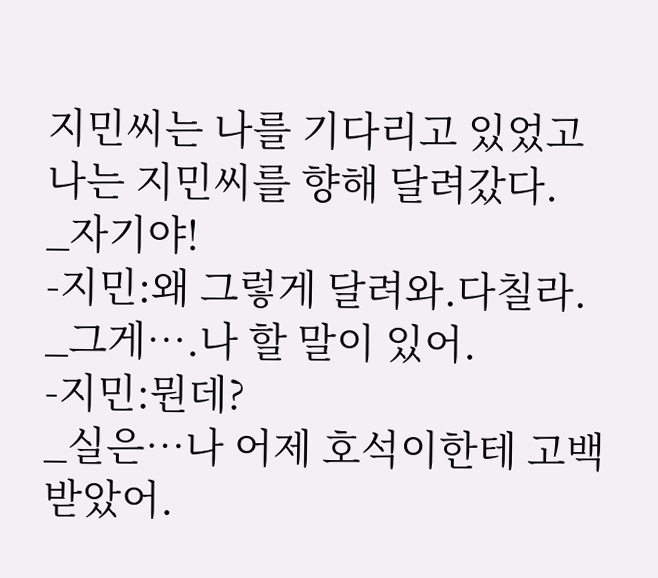지민씨는 나를 기다리고 있었고 나는 지민씨를 향해 달려갔다.
_자기야!
-지민:왜 그렇게 달려와.다칠라.
_그게….나 할 말이 있어.
-지민:뭔데?
_실은…나 어제 호석이한테 고백받았어.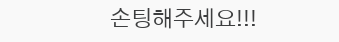손팅해주세요!!!